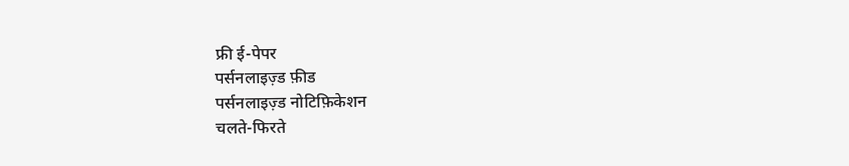फ्री ई-पेपर
पर्सनलाइज़्ड फ़ीड
पर्सनलाइज़्ड नोटिफ़िकेशन
चलते-फिरते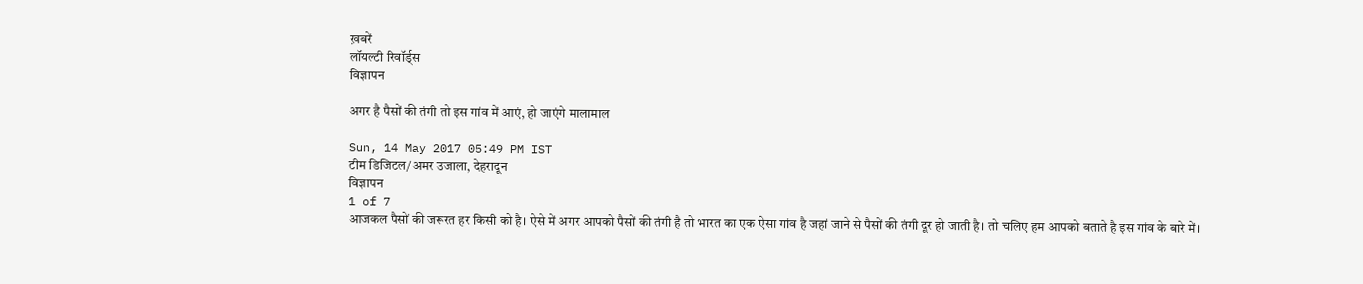ख़बरें
लॉयल्टी रिवॉर्ड्स
विज्ञापन

अगर है पैसों की तंगी तो इस गांव में आएं, हो जाएंगे मालामाल

Sun, 14 May 2017 05:49 PM IST
टीम डिजिटल/अमर उजाला, देहरादून
विज्ञापन
1 of 7
आजकल पैसों की जरूरत हर क‌िसी को है। ऐसे में अगर आपको पैसों की तंगी है तो भारत का एक ऐसा गांव है जहां जाने से पैसों की तंगी दूर हो जाती है। तो चल‌िए हम आपको बताते है इस गांव के बारे में।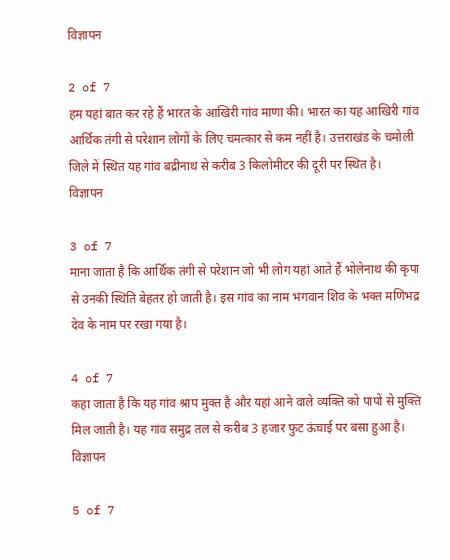विज्ञापन

2 of 7
हम यहां बात कर रहे हैं भारत के आख‌िरी गांव माणा की। भारत का यह आखिरी गांव आर्थिक तंगी से परेशान लोगों के लिए चमत्कार से कम नहीं है। उत्तराखंड के चमोली जिले में स्‍थ‌ि‌त‌ यह गांव बद्रीनाथ से करीब 3 क‌िलोमीटर की दूरी पर स्थित है।
विज्ञापन

3 of 7
माना जाता है कि आर्थिक तंगी से परेशान जो भी लोग यहां आते हैं भोलेनाथ की कृपा से उनकी स्थिति बेहतर हो जाती है। इस गांव का नाम भगवान शिव के भक्त मणिभद्र देव के नाम पर रखा गया है।

4 of 7
कहा जाता है कि यह गांव श्राप मुक्त है और यहां आने वाले व्यक्ति को पापों से मुक्ति मिल जाती है। यह गांव समुद्र तल से करीब 3 हजार फुट ऊंचाई पर बसा हुआ है।
विज्ञापन

5 of 7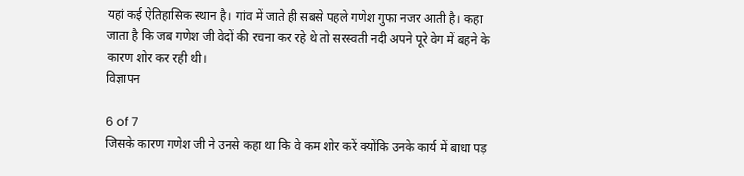यहां कई ऐ‌त‌िहास‌िक स्थान है। गांव में जाते ही सबसे पहले गणेश गुफा नजर आती है। कहा जाता है कि जब गणेश जी वेदों की रचना कर रहे थे तो सरस्वती नदी अपने पूरे वेग में बहने के कारण शोर कर रही थी।
विज्ञापन

6 of 7
जिसके कारण गणेश जी ने उनसे कहा था कि वे कम शोर करें क्योंकि उनके कार्य में बाधा पड़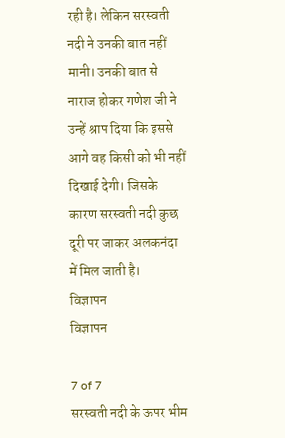रही है। लेकिन सरस्वती नदी ने उनकी बात नहीं मानी। उनकी बात से नाराज होकर गणेश जी ने उन्हें श्राप दिया कि इससे आगे वह किसी को भी नहीं दिखाई देगी। जिसके कारण सरस्वती नदी कुछ दूरी पर जाकर अलकनंदा में मिल जाती है।
विज्ञापन
विज्ञापन

7 of 7
सरस्वती नदी के ऊपर भीम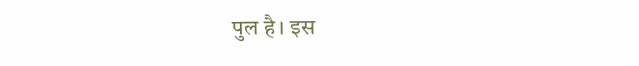पुल है। इस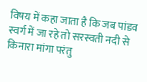विषय में कहा जाता है कि जब पांडव स्वर्ग में जा रहे तो सरस्वती नदी से किनारा मांगा परंतु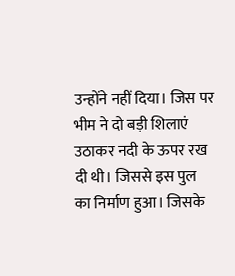उन्होंने नहीं दिया। जिस पर भीम ने दो बड़ी शिलाएं उठाकर नदी के ऊपर रख दी थी। जिससे इस पुल का निर्माण हुआ। जिसके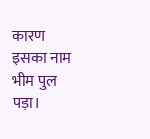कारण इसका नाम भीम पुल पड़ा।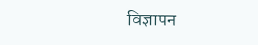विज्ञापन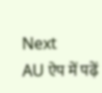Next
AU ऐप में पढ़ें